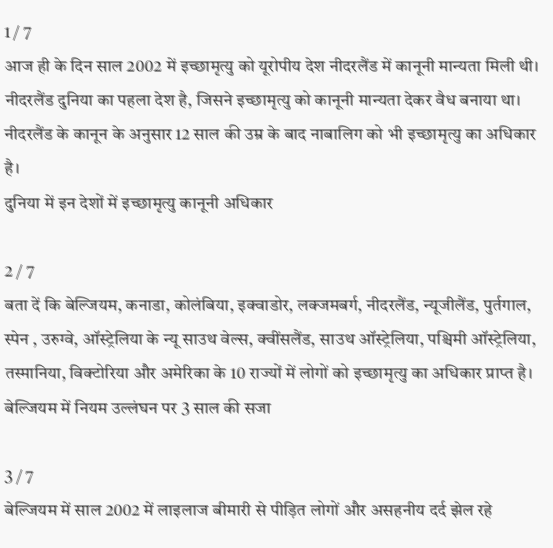1 / 7
आज ही के दिन साल 2002 में इच्छामृत्यु को यूरोपीय देश नीदरलैंड में कानूनी मान्यता मिली थी। नीदरलैंड दुनिया का पहला देश है, जिसने इच्छामृत्यु को कानूनी मान्यता देकर वैध बनाया था। नीदरलैंड के कानून के अनुसार 12 साल की उम्र के बाद नाबालिग को भी इच्छामृत्यु का अधिकार है।
दुनिया में इन देशों में इच्छामृत्यु कानूनी अधिकार

2 / 7
बता दें कि बेल्जियम, कनाडा, कोलंबिया, इक्वाडोर, लक्जमबर्ग, नीदरलैंड, न्यूजीलैंड, पुर्तगाल, स्पेन , उरुग्वे, ऑस्ट्रेलिया के न्यू साउथ वेल्स, क्वींसलैंड, साउथ ऑस्ट्रेलिया, पश्चिमी ऑस्ट्रेलिया, तस्मानिया, विक्टोरिया और अमेरिका के 10 राज्यों में लोगों को इच्छामृत्यु का अधिकार प्राप्त है।
बेल्जियम में नियम उल्लंघन पर 3 साल की सजा

3 / 7
बेल्जियम में साल 2002 में लाइलाज बीमारी से पीड़ित लोगों और असहनीय दर्द झेल रहे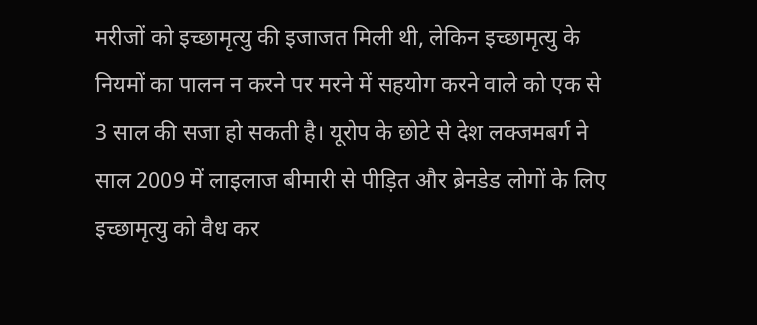मरीजों को इच्छामृत्यु की इजाजत मिली थी, लेकिन इच्छामृत्यु के नियमों का पालन न करने पर मरने में सहयोग करने वाले को एक से 3 साल की सजा हो सकती है। यूरोप के छोटे से देश लक्जमबर्ग ने साल 2009 में लाइलाज बीमारी से पीड़ित और ब्रेनडेड लोगों के लिए इच्छामृत्यु को वैध कर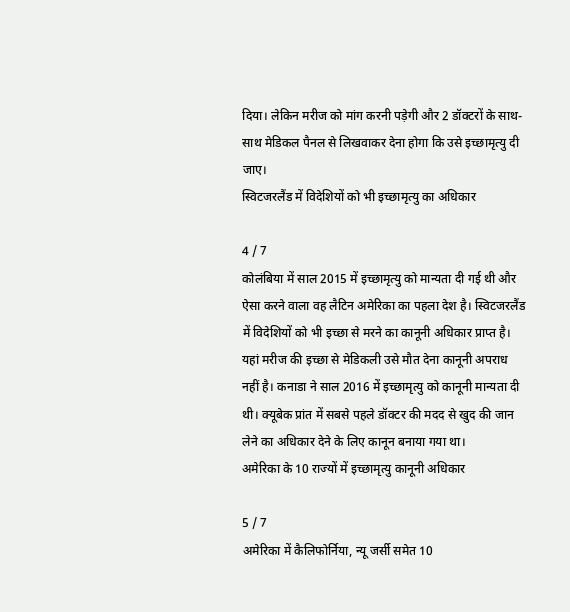दिया। लेकिन मरीज को मांग करनी पड़ेगी और 2 डॉक्टरों के साथ-साथ मेडिकल पैनल से लिखवाकर देना होगा कि उसे इच्छामृत्यु दी जाए।
स्विटजरलैंड में विदेशियों को भी इच्छामृत्यु का अधिकार

4 / 7
कोलंबिया में साल 2015 में इच्छामृत्यु को मान्यता दी गई थी और ऐसा करने वाला वह लैटिन अमेरिका का पहला देश है। स्विटजरलैंड में विदेशियों को भी इच्छा से मरने का कानूनी अधिकार प्राप्त है। यहां मरीज की इच्छा से मेडिकली उसे मौत देना कानूनी अपराध नहीं है। कनाडा ने साल 2016 में इच्छामृत्यु को कानूनी मान्यता दी थी। क्यूबेक प्रांत में सबसे पहले डॉक्टर की मदद से खुद की जान लेने का अधिकार देने के लिए कानून बनाया गया था।
अमेरिका के 10 राज्यों में इच्छामृत्यु कानूनी अधिकार

5 / 7
अमेरिका में कैलिफोर्निया, न्यू जर्सी समेत 10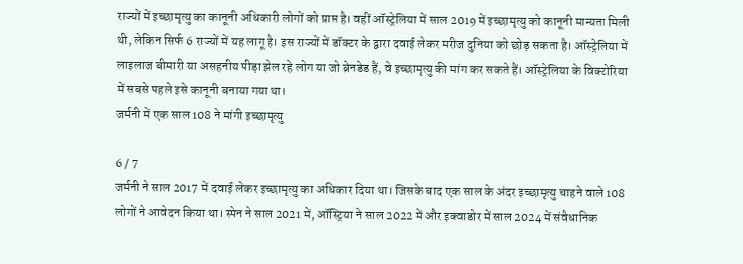राज्यों में इच्छामृत्यु का कानूनी अधिकारी लोगों को प्राप्त है। वहीं ऑस्ट्रेलिया में साल 2019 में इच्छामृत्यु को कानूनी मान्यता मिली थी, लेकिन सिर्फ 6 राज्यों में यह लागू है। इस राज्यों में डॉक्टर के द्वारा दवाई लेकर मरीज दुनिया को छोड़ सकता है। ऑस्ट्रेलिया में लाइलाज बीमारी या असहनीय पीड़ा झेल रहे लोग या जो ब्रेनडेड हैं, वे इच्छामृत्यु की मांग कर सकते हैं। ऑस्ट्रेलिया के विक्टोरिया में सबसे पहले इसे कानूनी बनाया गया था।
जर्मनी में एक साल 108 ने मांगी इच्छामृत्यु

6 / 7
जर्मनी ने साल 2017 में दवाई लेकर इच्छामृत्यु का अधिकार दिया था। जिसके बाद एक साल के अंदर इच्छामृत्यु चाहने वाले 108 लोगों ने आवेदन किया था। स्पेन ने साल 2021 में, ऑस्ट्रिया ने साल 2022 में और इक्वाडोर में साल 2024 में संवैधानिक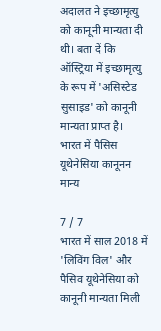अदालत ने इच्छामृत्यु को कानूनी मान्यता दी थी। बता दें कि ऑस्ट्रिया में इच्छामृत्यु के रूप में 'असिस्टेड सुसाइड' को कानूनी मान्यता प्राप्त है।
भारत में पैसिस यूथेनेसिया कानूनन मान्य

7 / 7
भारत में साल 2018 में 'लिविंग विल' और पैसिव यूथेनेसिया को कानूनी मान्यता मिली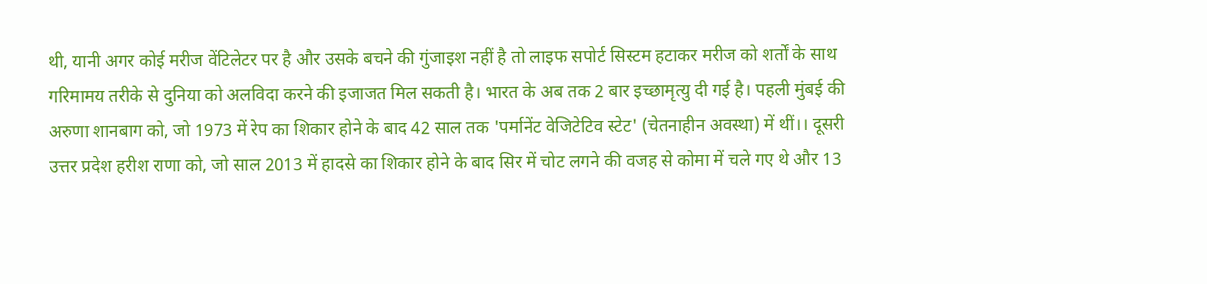थी, यानी अगर कोई मरीज वेंटिलेटर पर है और उसके बचने की गुंजाइश नहीं है तो लाइफ सपोर्ट सिस्टम हटाकर मरीज को शर्तों के साथ गरिमामय तरीके से दुनिया को अलविदा करने की इजाजत मिल सकती है। भारत के अब तक 2 बार इच्छामृत्यु दी गई है। पहली मुंबई की अरुणा शानबाग को, जो 1973 में रेप का शिकार होने के बाद 42 साल तक 'पर्मानेंट वेजिटेटिव स्टेट' (चेतनाहीन अवस्था) में थीं।। दूसरी उत्तर प्रदेश हरीश राणा को, जो साल 2013 में हादसे का शिकार होने के बाद सिर में चोट लगने की वजह से कोमा में चले गए थे और 13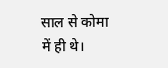साल से कोमा में ही थे।